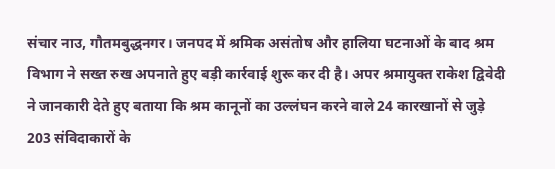संचार नाउ, गौतमबुद्धनगर। जनपद में श्रमिक असंतोष और हालिया घटनाओं के बाद श्रम विभाग ने सख्त रुख अपनाते हुए बड़ी कार्रवाई शुरू कर दी है। अपर श्रमायुक्त राकेश द्विवेदी ने जानकारी देते हुए बताया कि श्रम कानूनों का उल्लंघन करने वाले 24 कारखानों से जुड़े 203 संविदाकारों के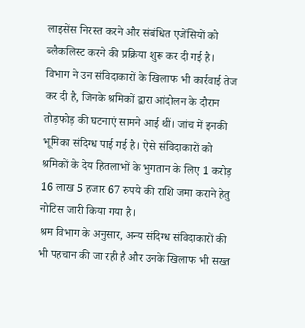लाइसेंस निरस्त करने और संबंधित एजेंसियों को ब्लैकलिस्ट करने की प्रक्रिया शुरू कर दी गई है।
विभाग ने उन संविदाकारों के खिलाफ भी कार्रवाई तेज कर दी है, जिनके श्रमिकों द्वारा आंदोलन के दौरान तोड़फोड़ की घटनाएं सामने आई थीं। जांच में इनकी भूमिका संदिग्ध पाई गई है। ऐसे संविदाकारों को श्रमिकों के देय हितलाभों के भुगतान के लिए 1 करोड़ 16 लाख 5 हजार 67 रुपये की राशि जमा कराने हेतु नोटिस जारी किया गया है।
श्रम विभाग के अनुसार, अन्य संदिग्ध संविदाकारों की भी पहचान की जा रही है और उनके खिलाफ भी सख्त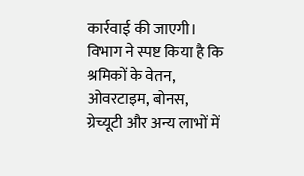कार्रवाई की जाएगी। विभाग ने स्पष्ट किया है कि श्रमिकों के वेतन, ओवरटाइम, बोनस, ग्रेच्यूटी और अन्य लाभों में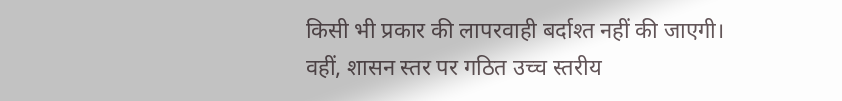किसी भी प्रकार की लापरवाही बर्दाश्त नहीं की जाएगी।
वहीं, शासन स्तर पर गठित उच्च स्तरीय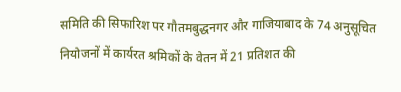समिति की सिफारिश पर गौतमबुद्धनगर और गाजियाबाद के 74 अनुसूचित नियोजनों में कार्यरत श्रमिकों के वेतन में 21 प्रतिशत की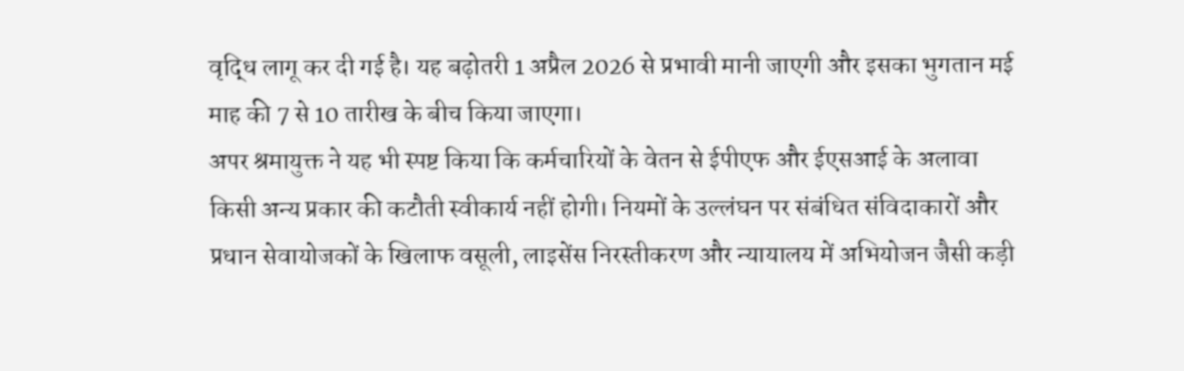वृद्धि लागू कर दी गई है। यह बढ़ोतरी 1 अप्रैल 2026 से प्रभावी मानी जाएगी और इसका भुगतान मई माह की 7 से 10 तारीख के बीच किया जाएगा।
अपर श्रमायुक्त ने यह भी स्पष्ट किया कि कर्मचारियों के वेतन से ईपीएफ और ईएसआई के अलावा किसी अन्य प्रकार की कटौती स्वीकार्य नहीं होगी। नियमों के उल्लंघन पर संबंधित संविदाकारों और प्रधान सेवायोजकों के खिलाफ वसूली, लाइसेंस निरस्तीकरण और न्यायालय में अभियोजन जैसी कड़ी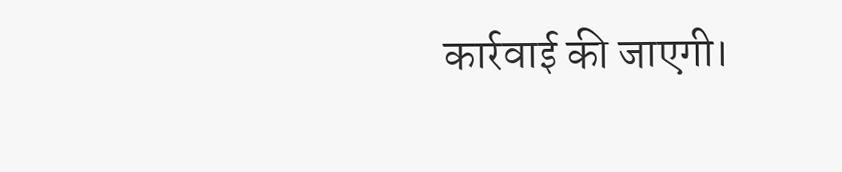कार्रवाई की जाएगी।